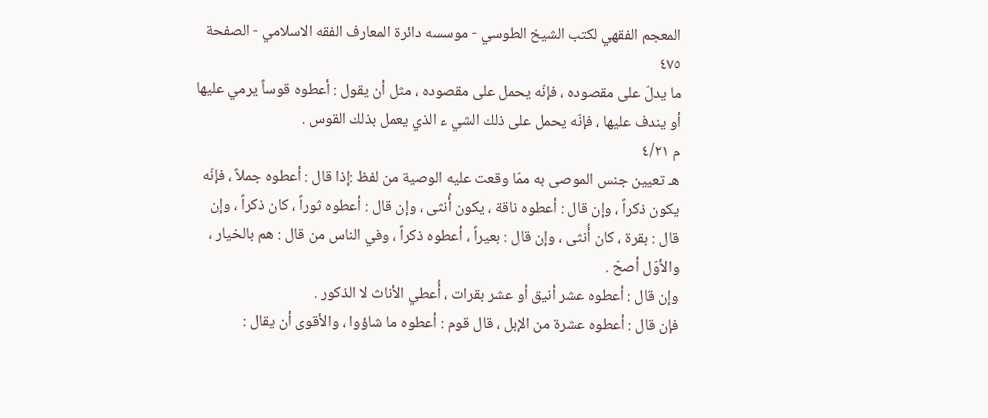المعجم الفقهي لکتب الشيخ الطوسي - موسسه دائرة المعارف الفقه الاسلامي - الصفحة ٤٧٥
ما يدلّ على مقصوده ، فإنّه يحمل على مقصوده ، مثل أن يقول : أعطوه قوساً يرمي عليها أو يندف عليها ، فإنّه يحمل على ذلك الشي ء الذي يعمل بذلك القوس .
م ٤/٢١
هـ تعيين جنس الموصى به ممّا وقعت عليه الوصية من لفظ :إذا قال : أعطوه جملاً ، فإنّه يكون ذكراً ، وإن قال : أعطوه ناقة ، يكون أُنثى ، وإن قال : أعطوه ثوراً ، كان ذكراً ، وإن قال : بقرة ، كان أُنثى ، وإن قال : بعيراً ، أعطوه ذكراً ، وفي الناس من قال : هم بالخيار ، والأوّل أصحّ .
وإن قال : أعطوه عشر أنيق أو عشر بقرات ، أُعطي الأناث لا الذكور .
فإن قال : أعطوه عشرة من الإبل ، قال قوم : أعطوه ما شاؤوا ، والأقوى أن يقال :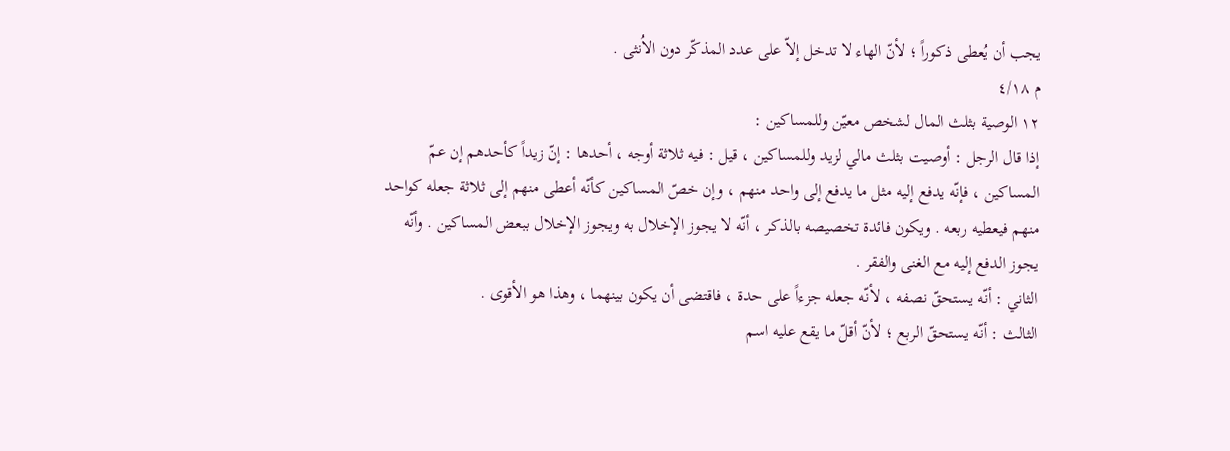يجب أن يُعطى ذكوراً ؛ لأنّ الهاء لا تدخل إلاّ على عدد المذكّر دون الاُنثى .
م ٤/١٨
١٢ الوصية بثلث المال لشخص معيّن وللمساكين :
إذا قال الرجل : أوصيت بثلث مالي لزيد وللمساكين ، قيل : فيه ثلاثة أوجه ، أحدها : إنّ زيداً كأحدهم إن عمّ المساكين ، فإنّه يدفع إليه مثل ما يدفع إلى واحد منهم ، وإن خصّ المساكين كأنّه أعطى منهم إلى ثلاثة جعله كواحد منهم فيعطيه ربعه . ويكون فائدة تخصيصه بالذكر ، أنّه لا يجوز الإخلال به ويجوز الإخلال ببعض المساكين . وأنّه يجوز الدفع إليه مع الغنى والفقر .
الثاني : أنّه يستحقّ نصفه ، لأنّه جعله جزءاً على حدة ، فاقتضى أن يكون بينهما ، وهذا هو الأقوى .
الثالث : أنّه يستحقّ الربع ؛ لأنّ أقلّ ما يقع عليه اسم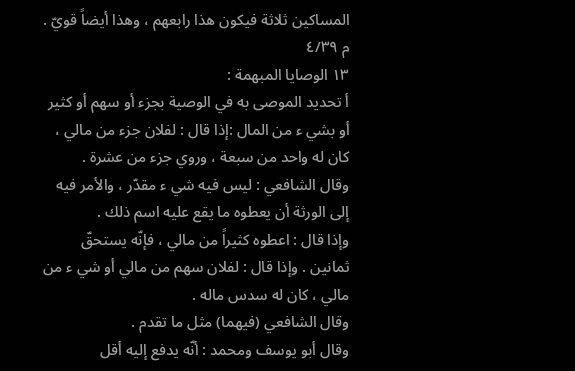المساكين ثلاثة فيكون هذا رابعهم ، وهذا أيضاً قويّ .
م ٤/٣٩
١٣ الوصايا المبهمة :
أ تحديد الموصى به في الوصية بجزء أو سهم أو كثير أو بشي ء من المال :إذا قال : لفلان جزء من مالي ، كان له واحد من سبعة ، وروي جزء من عشرة .
وقال الشافعي : ليس فيه شي ء مقدّر ، والأمر فيه إلى الورثة أن يعطوه ما يقع عليه اسم ذلك .
وإذا قال : اعطوه كثيراً من مالي ، فإنّه يستحقّ ثمانين . وإذا قال : لفلان سهم من مالي أو شي ء من مالي ، كان له سدس ماله .
وقال الشافعي (فيهما) مثل ما تقدم .
وقال أبو يوسف ومحمد : أنّه يدفع إليه أقل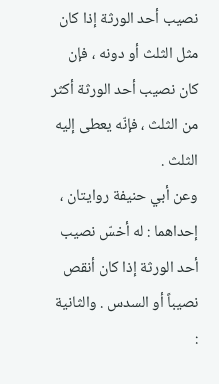نصيب أحد الورثة إذا كان مثل الثلث أو دونه ، فإن كان نصيب أحد الورثة أكثر من الثلث ، فإنّه يعطى إليه الثلث .
وعن أبي حنيفة روايتان ، إحداهما : له أخسّ نصيب أحد الورثة إذا كان أنقص نصيباً أو السدس . والثانية :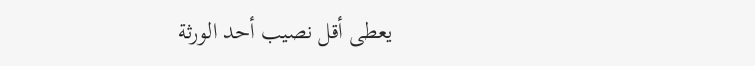يعطى أقل نصيب أحد الورثة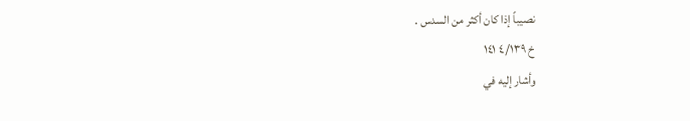نصيباً إذا كان أكثر من السدس .
خ ٤/١٣٩ ١٤١
وأشار إليه في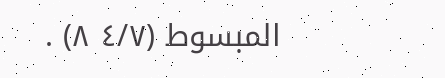المبسوط (٤/٧ ٨) .